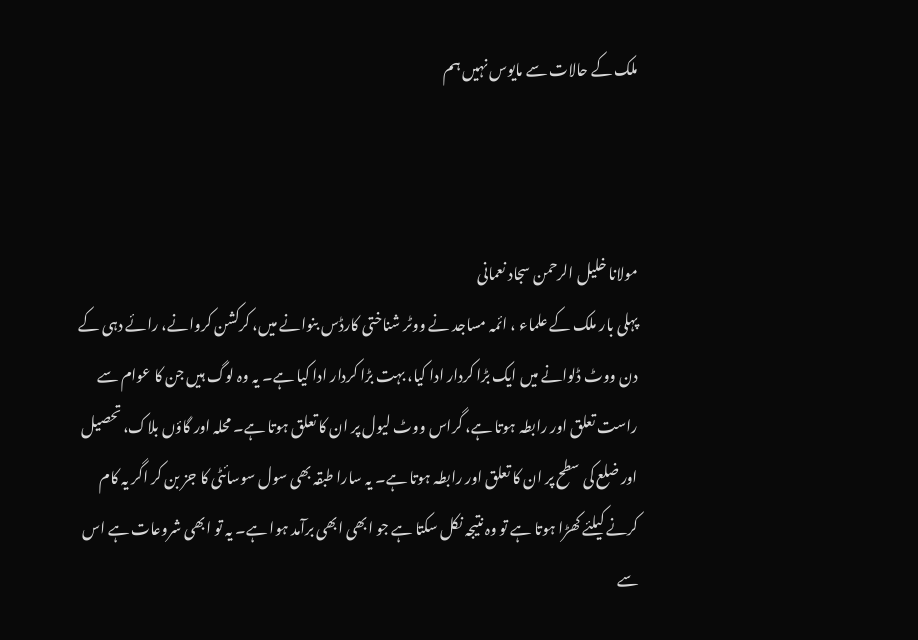ملک کے حالات سے مایوس نہیں ہم



مولانا خلیل الرحمن سجاد نعمانی
پہلی بار ملک کے علماء ، ائمہ مساجد نے ووٹر شناختی کارڈس بنوانے میں، کرکشن کروانے، رائے دہی کے دن ووٹ ڈلوانے میں ایک بڑا کردار ادا کیا، بہت بڑا کردار ادا کیا ہے۔ یہ وہ لوگ ہیں جن کا عوام سے راست تعلق اور رابطہ ہوتا ہے، گراس ووٹ لیول پر ان کا تعلق ہوتا ہے۔ محلہ اور گاؤں بلاک، تحصیل اور ضلع کی سطح پر ان کا تعلق اور رابطہ ہوتا ہے۔ یہ سارا طبقہ بھی سول سوسائٹی کا جز بن کر اگر یہ کام کرنے کیلئے کھڑا ہوتا ہے تو وہ نتیجہ نکل سکتا ہے جو ابھی ابھی برآمد ہوا ہے۔ یہ تو ابھی شروعات ہے اس سے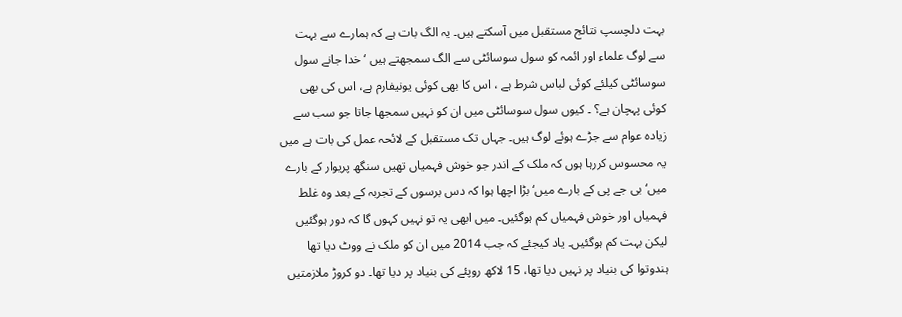بہت دلچسپ نتائج مستقبل میں آسکتے ہیں۔ یہ الگ بات ہے کہ ہمارے سے بہت سے لوگ علماء اور ائمہ کو سول سوسائٹی سے الگ سمجھتے ہیں ‘ خدا جانے سول سوسائٹی کیلئے کوئی لباس شرط ہے ، اس کا بھی کوئی یونیفارم ہے، اس کی بھی کوئی پہچان ہے؟ ۔ کیوں سول سوسائٹی میں ان کو نہیں سمجھا جاتا جو سب سے زیادہ عوام سے جڑے ہوئے لوگ ہیں۔ جہاں تک مستقبل کے لائحہ عمل کی بات ہے میں یہ محسوس کررہا ہوں کہ ملک کے اندر جو خوش فہمیاں تھیں سنگھ پریوار کے بارے میں‘ بی جے پی کے بارے میں‘ بڑا اچھا ہوا کہ دس برسوں کے تجربہ کے بعد وہ غلط فہمیاں اور خوش فہمیاں کم ہوگئیں۔ میں ابھی یہ تو نہیں کہوں گا کہ دور ہوگئیں لیکن بہت کم ہوگئیں۔ یاد کیجئے کہ جب 2014 میں ان کو ملک نے ووٹ دیا تھا ہندوتوا کی بنیاد پر نہیں دیا تھا، 15 لاکھ روپئے کی بنیاد پر دیا تھا۔ دو کروڑ ملازمتیں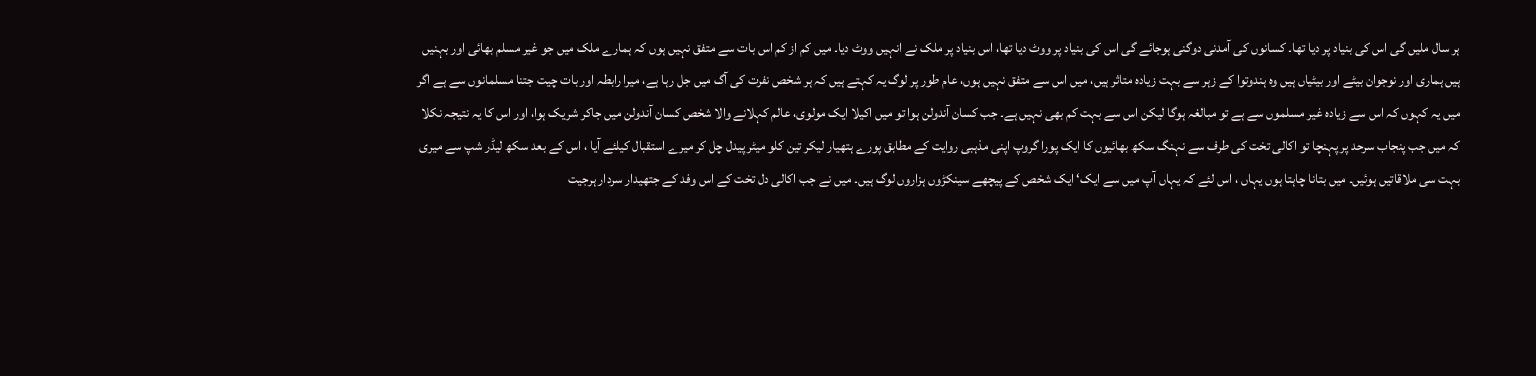ہر سال ملیں گی اس کی بنیاد پر دیا تھا۔ کسانوں کی آمدنی دوگنی ہوجائے گی اس کی بنیاد پر ووٹ دیا تھا، اس بنیاد پر ملک نے انہیں ووٹ دیا۔ میں کم از کم اس بات سے متفق نہیں ہوں کہ ہمارے ملک میں جو غیر مسلم بھائی اور بہنیں ہیں ہماری اور نوجوان بیٹے اور بیٹیاں ہیں وہ ہندوتوا کے زہر سے بہت زیادہ متاثر ہیں، میں اس سے متفق نہیں ہوں، عام طور پر لوگ یہ کہتے ہیں کہ ہر شخص نفرت کی آگ میں جل رہا ہے، میرا رابطہ اور بات چیت جتنا مسلمانوں سے ہے اگر میں یہ کہوں کہ اس سے زیادہ غیر مسلموں سے ہے تو مبالغہ ہوگا لیکن اس سے بہت کم بھی نہیں ہے۔ جب کسان آندولن ہوا تو میں اکیلا ایک مولوی، عالم کہلانے والا شخص کسان آندولن میں جاکر شریک ہوا، اور اس کا یہ نتیجہ نکلا کہ میں جب پنجاب سرحد پر پہنچا تو اکالی تخت کی طرف سے نہنگ سکھ بھائیوں کا ایک پورا گروپ اپنی مذہبی روایت کے مطابق پورے ہتھیار لیکر تین کلو میٹر پیدل چل کر میرے استقبال کیلئے آیا ، اس کے بعد سکھ لیڈر شپ سے میری بہت سی ملاقاتیں ہوئیں۔ میں بتانا چاہتا ہوں یہاں ، اس لئے کہ یہاں آپ میں سے ایک‘ ایک شخص کے پیچھے سینکڑوں ہزاروں لوگ ہیں۔ میں نے جب اکالی دل تخت کے اس وفد کے جتھیدار سردار ہرجیت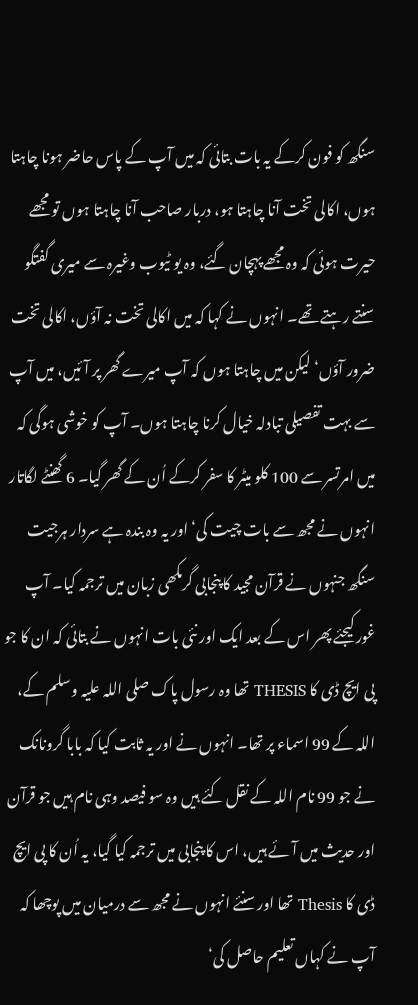سنگھ کو فون کرکے یہ بات بتائی کہ میں آپ کے پاس حاضر ہونا چاہتا ہوں، اکالی تخت آنا چاہتا ہو، دربار صاحب آنا چاہتا ہوں تو مجھے حیرت ہوئی کہ وہ مجھے پہچان گئے، وہ یو ٹیوب وغیرہ سے میری گفتگو سنتے رہتے تھے۔ انہوں نے کہا کہ میں اکالی تخت نہ آؤں، اکالی تخت ضرور آؤں‘ لیکن میں چاہتا ہوں کہ آپ میرے گھر پر آئیں، میں آپ سے بہت تفصیلی تبادلہ خیال کرنا چاہتا ہوں۔ آپ کو خوشی ہوگی کہ میں امرتسر سے 100 کلو میٹر کا سفر کرکے اُن کے گھر گیا۔ 6 گھنٹے لگاتار انہوں نے مجھ سے بات چیت کی‘ اور یہ وہ بندہ ہے سردار ہرجیت سنگھ جنہوں نے قرآن مجید کا پنجابی گرمکھی زبان میں ترجمہ کیا۔ آپ غور کیجئے پھر اس کے بعد ایک اور نئی بات انہوں نے بتائی کہ ان کا جو پی ایچ ڈی کا THESIS تھا وہ رسول پاک صلی اللہ علیہ وسلم کے، اللہ کے 99 اسماء پر تھا۔ انہوں نے اور یہ ثابت کیا کہ بابا گرونانک نے جو 99 نام اللہ کے نقل کئے ہیں وہ سو فیصد وہی نام ہیں جو قرآن اور حدیث میں آئے ہیں، اس کا پنجابی میں ترجمہ کیا گیا، یہ اُن کا پی ایچ ڈی کا Thesis تھا اور سنئے انہوں نے مجھ سے درمیان میں پوچھا کہ آپ نے کہاں تعلیم حاصل کی‘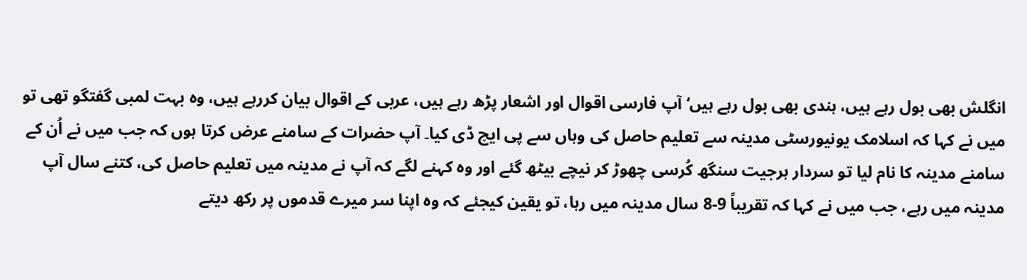انگلش بھی بول رہے ہیں، ہندی بھی بول رہے ہیں‘ آپ فارسی اقوال اور اشعار پڑھ رہے ہیں، عربی کے اقوال بیان کررہے ہیں، وہ بہت لمبی گفتگو تھی تو میں نے کہا کہ اسلامک یونیورسٹی مدینہ سے تعلیم حاصل کی وہاں سے پی ایچ ڈی کیا۔ آپ حضرات کے سامنے عرض کرتا ہوں کہ جب میں نے اُن کے سامنے مدینہ کا نام لیا تو سردار ہرجیت سنگھ کُرسی چھوڑ کر نیچے بیٹھ گئے اور وہ کہنے لگے کہ آپ نے مدینہ میں تعلیم حاصل کی، کتنے سال آپ مدینہ میں رہے، جب میں نے کہا کہ تقریباً 9-8 سال مدینہ میں رہا، تو یقین کیجئے کہ وہ اپنا سر میرے قدموں پر رکھ دیتے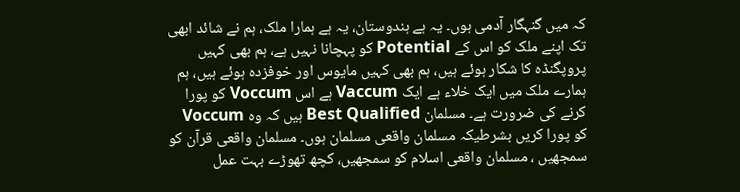کہ میں گنہگار آدمی ہوں۔ یہ ہے ہندوستان، یہ ہے ہمارا ملک، ہم نے شائد ابھی تک اپنے ملک کو اس کے Potential کو پہچانا نہیں ہے، ہم بھی کہیں پروپگنڈہ کا شکار ہوئے ہیں، ہم بھی کہیں مایوس اور خوفزدہ ہوئے ہیں، ہم ہمارے ملک میں ایک خلاء ہے ایک Vaccum ہے اس Voccum کو پورا کرنے کی ضرورت ہے۔ مسلمان Best Qualified ہیں کہ وہ Voccum کو پورا کریں بشرطیکہ مسلمان واقعی مسلمان ہوں۔ مسلمان واقعی قرآن کو سمجھیں ، مسلمان واقعی اسلام کو سمجھیں، کچھ تھوڑے بہت عمل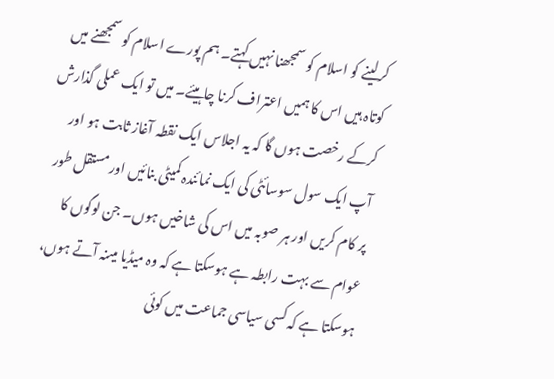کرلینے کو اسلام کو سمجھنا نہیں کہتے۔ ہم پورے اسلام کو سمجھنے میں کوتاہ ہیں اس کا ہمیں اعتراف کرنا چاہیئے۔ میں تو ایک عملی گذارش کرکے رخصت ہوں گا کہ یہ اجلاس ایک نقطہ آغاز ثابت ہو اور آپ ایک سول سوسائٹی کی ایک نمائندہ کمیٹی بنائیں اور مستقل طور پر کام کریں اور ہر صوبہ میں اس کی شاخیں ہوں۔ جن لوگوں کا عوام سے بہت رابطہ ہے ہوسکتا ہے کہ وہ میڈیا میںنہ آتے ہوں، ہوسکتا ہے کہ کسی سیاسی جماعت میں کوئی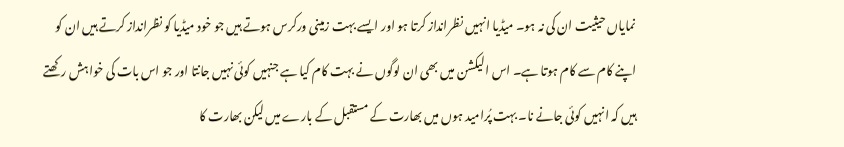نمایاں حیثیت ان کی نہ ہو۔ میڈیا انہیں نظرانداز کرتا ہو اور ایسے بہت زمینی ورکرس ہوتے ہیں جو خود میڈیا کو نظرانداز کرتے ہیں ان کو اپنے کام سے کام ہوتا ہے۔ اس الیکشن میں بھی ان لوگوں نے بہت کام کیا ہے جنہیں کوئی نہیں جانتا اور جو اس بات کی خواہش رکھتے ہیں کہ انہیں کوئی جانے نا۔ بہت پُرامید ہوں میں بھارت کے مستقبل کے بارے میں لیکن بھارت کا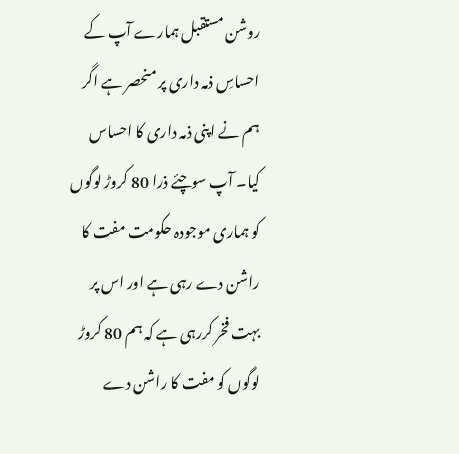روشن مستقبل ہمارے آپ کے احساسِ ذمہ داری پر منحصر ہے اگر ہم نے اپنی ذمہ داری کا احساس کیا۔ آپ سوچئے ذرا 80 کروڑ لوگوں کو ہماری موجودہ حکومت مفت کا راشن دے رہی ہے اور اس پر بہت فخر کررہی ہے کہ ہم 80 کروڑ لوگوں کو مفت کا راشن دے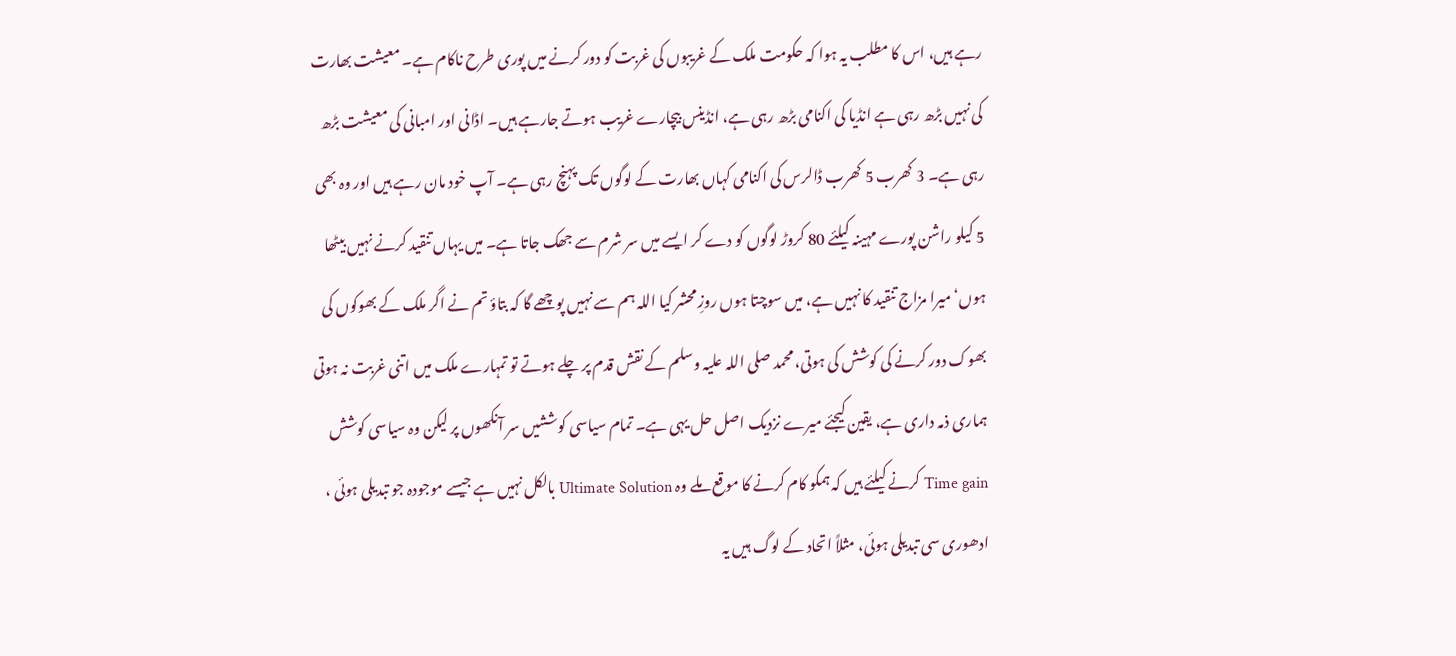رہے ہیں، اس کا مطلب یہ ہوا کہ حکومت ملک کے غریبوں کی غربت کو دور کرنے میں پوری طرح ناکام ہے۔ معیشت بھارت کی نہیں بڑھ رہی ہے انڈیا کی اکنامی بڑھ رہی ہے، انڈینس بیچارے غریب ہوتے جارہے ہیں۔ اڈانی اور امبانی کی معیشت بڑھ رہی ہے۔ 3 کھرب 5 کھرب ڈالرس کی اکنامی کہاں بھارت کے لوگوں تک پہنچ رہی ہے۔ آپ خود مان رہے ہیں اور وہ بھی 5 کیلو راشن پورے مہینہ کیلئے 80 کروڑ لوگوں کو دے کر ایسے میں سر شرم سے جھک جاتا ہے۔ میں یہاں تنقید کرنے نہیں بیٹھا ہوں‘ میرا مزاج تنقید کا نہیں ہے، میں سوچتا ہوں روزِ محشر کیا اللہ ہم سے نہیں پوچھے گا کہ بتاؤ تم نے اگر ملک کے بھوکوں کی بھوک دور کرنے کی کوشش کی ہوتی، محمد صلی اللہ علیہ وسلم کے نقش قدم پر چلے ہوتے تو تمہارے ملک میں اتنی غربت نہ ہوتی ہماری ذمہ داری ہے، یقین کیجئے میرے نزدیک اصل حل یہی ہے۔ تمام سیاسی کوششیں سر آنکھوں پر لیکن وہ سیاسی کوشش Time gain کرنے کیلئے ہیں کہ ہمکو کام کرنے کا موقع ملے وہ Ultimate Solution بالکل نہیں ہے جیسے موجودہ جو تبدیلی ہوئی ، ادھوری سی تبدیلی ہوئی، مثلاً اتحاد کے لوگ ہیں یہ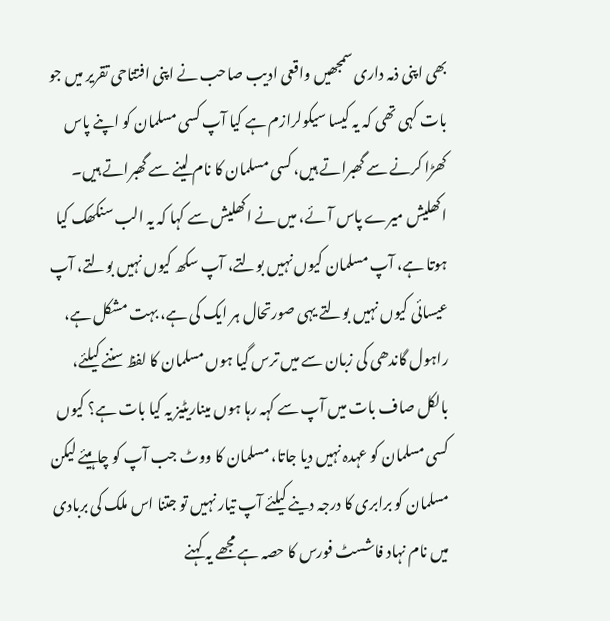بھی اپنی ذمہ داری سمجھیں واقعی ادیب صاحب نے اپنی افتتاحی تقریر میں جو بات کہی تھی کہ یہ کیسا سیکولرازم ہے کیا آپ کسی مسلمان کو اپنے پاس کھڑا کرنے سے گھبراتے ہیں، کسی مسلمان کا نام لینے سے گھبراتے ہیں۔ اکھلیش میرے پاس آئے، میں نے اکھلیش سے کہا کہ یہ الب سنکھک کیا ہوتا ہے، آپ مسلمان کیوں نہیں بولتے، آپ سکھ کیوں نہیں بولتے، آپ عیسائی کیوں نہیں بولتے یہی صورتحال ہر ایک کی ہے، بہت مشکل ہے، راہول گاندھی کی زبان سے میں ترس گیا ہوں مسلمان کا لفظ سننے کیلئے، بالکل صاف بات میں آپ سے کہہ رہا ہوں میناریٹیز یہ کیا بات ہے؟ کیوں کسی مسلمان کو عہدہ نہیں دیا جاتا، مسلمان کا ووٹ جب آپ کو چاہیئے لیکن مسلمان کو برابری کا درجہ دینے کیلئے آپ تیار نہیں تو جتنا اس ملک کی بربادی میں نام نہاد فاشسٹ فورس کا حصہ ہے مجھے یہ کہنے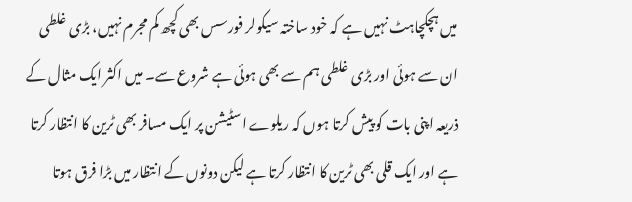میں ہچکچاہٹ نہیں ہے کہ خود ساختہ سیکولر فورسس بھی کچھ کم مجرم نہیں، بڑی غلطی ان سے ہوئی اور بڑی غلطی ہم سے بھی ہوئی ہے شروع سے۔ میں اکثر ایک مثال کے ذریعہ اپنی بات کو پیش کرتا ہوں کہ ریلوے اسٹیشن پر ایک مسافر بھی ٹرین کا انتظار کرتا ہے اور ایک قلی بھی ٹرین کا انتظار کرتا ہے لیکن دونوں کے انتظار میں بڑا فرق ہوتا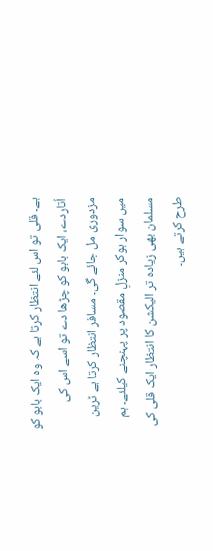ہے۔ قلی تو اس لئے انتظار کرتا ہے کہ وہ ایک بابو کو اُتاردے، ایک بابو کو چڑھا دے تو اسے اس کی مزدوری مل جائے گی۔ مسافر انتظار کرتا ہے ٹرین میں سوار ہوکر منزلِ مقصود پر پہنچنے کیلئے۔ ہم مسلمان بھی زیادہ تر الیکشن کا انتظار ایک قلی کی طرح کرتے ہیں۔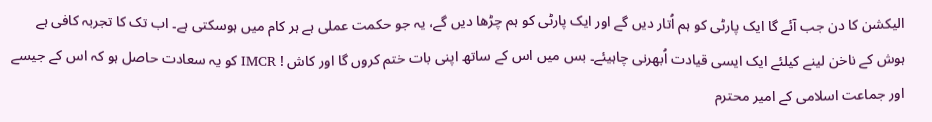الیکشن کا دن جب آئے گا ایک پارٹی کو ہم اُتار دیں گے اور ایک پارٹی کو ہم چڑھا دیں گے، یہ جو حکمت عملی ہے ہر کام میں ہوسکتی ہے۔ اب تک کا تجربہ کافی ہے ہوش کے ناخن لینے کیلئے ایک ایسی قیادت اُبھرنی چاہیئے۔ بس میں اس کے ساتھ اپنی بات ختم کروں گا اور کاش ! IMCR کو یہ سعادت حاصل ہو کہ اس کے جیسے اور جماعت اسلامی کے امیر محترم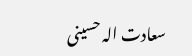سعادت الہ حسینی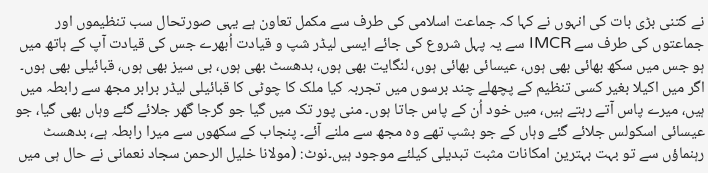نے کتنی بڑی بات کی انہوں نے کہا کہ جماعت اسلامی کی طرف سے مکمل تعاون ہے یہی صورتحال سب تنظیموں اور جماعتوں کی طرف سے IMCR سے یہ پہل شروع کی جائے ایسی لیڈر شپ و قیادت اُبھرے جس کی قیادت آپ کے ہاتھ میں ہو جس میں سکھ بھائی بھی ہوں، عیسائی بھائی ہوں، لنگایت بھی ہوں، بدھسٹ بھی ہوں، بی سیز بھی ہوں، قبائیلی بھی ہوں۔ اگر میں اکیلا بغیر کسی تنظیم کے پچھلے چند برسوں میں تجربہ کیا ملک کا چوٹی کا قبائیلی لیڈر برابر مجھ سے رابطہ میں ہیں، میرے پاس آتے رہتے ہیں، میں خود اُن کے پاس جاتا ہوں۔ منی پور تک میں گیا جو گرجا گھر جلائے گئے وہاں بھی گیا، جو عیسائی اسکولس جلائے گئے وہاں کے جو بشپ تھے وہ مجھ سے ملنے آئے۔ پنجاب کے سکھوں سے میرا رابطہ ہے، بدھسٹ رہنماؤں سے تو بہت بہترین امکانات مثبت تبدیلی کیلئے موجود ہیں۔نوٹ: (مولانا خلیل الرحمن سجاد نعمانی نے حال ہی میں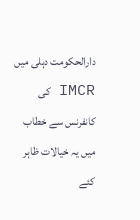دارالحکومت دہلی میں IMCR کی کانفرنس سے خطاب میں یہ خیالات ظاہر کئے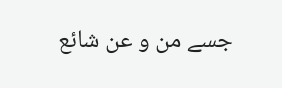جسے من و عن شائع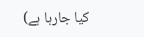کیا جارہا ہے)